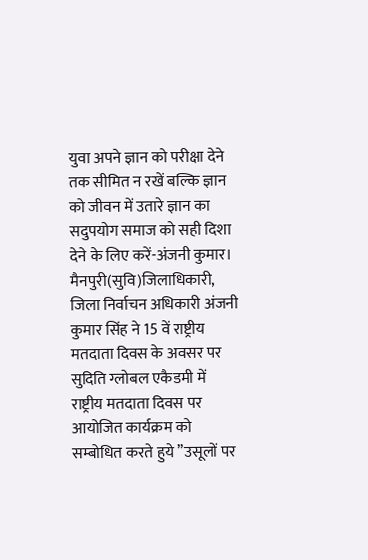युवा अपने ज्ञान को परीक्षा देने तक सीमित न रखें बल्कि ज्ञान को जीवन में उतारे ज्ञान का सदुपयोग समाज को सही दिशा देने के लिए करें-अंजनी कुमार।
मैनपुरी(सुवि)जिलाधिकारी, जिला निर्वाचन अधिकारी अंजनी कुमार सिंह ने 15 वें राष्ट्रीय मतदाता दिवस के अवसर पर सुदिति ग्लोबल एकैडमी में राष्ट्रीय मतदाता दिवस पर आयोजित कार्यक्रम को सम्बोधित करते हुये ’’उसूलों पर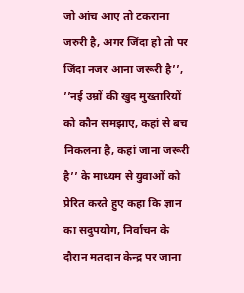जो आंच आए तो टकराना जरुरी है, अगर जिंदा हो तो पर जिंदा नजर आना जरूरी है’’, ’’नई उम्रों की खुद मुख्तारियों को कौन समझाए, कहां से बच निकलना है, कहां जाना जरूरी है’’ के माध्यम से युवाओं को प्रेरित करते हुए कहा कि ज्ञान का सदुपयोग, निर्वाचन के दौरान मतदान केन्द्र पर जाना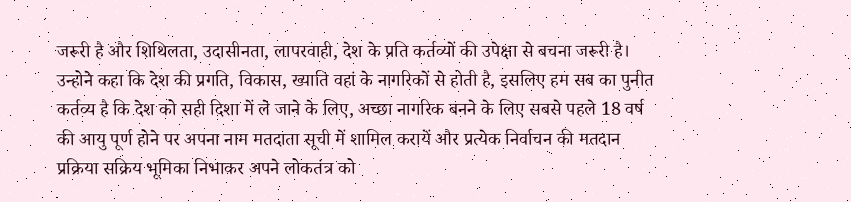जरूरी है और शिथिलता, उदासीनता, लापरवाही, देश के प्रति कर्तव्यों की उपेक्षा से बचना जरूरी है। उन्होने कहा कि देश की प्रगति, विकास, ख्याति वहां के नागरिकों से होती है, इसलिए हम सब का पुनीत कर्तव्य है कि देश को सही दिशा में ले जाने के लिए, अच्छा नागरिक बनने के लिए सबसे पहले 18 वर्ष की आयु पूर्ण होने पर अपना नाम मतदाता सूची में शामिल करायें और प्रत्येक निर्वाचन की मतदान प्रक्रिया सक्रिय भूमिका निभाकर अपने लोकतंत्र को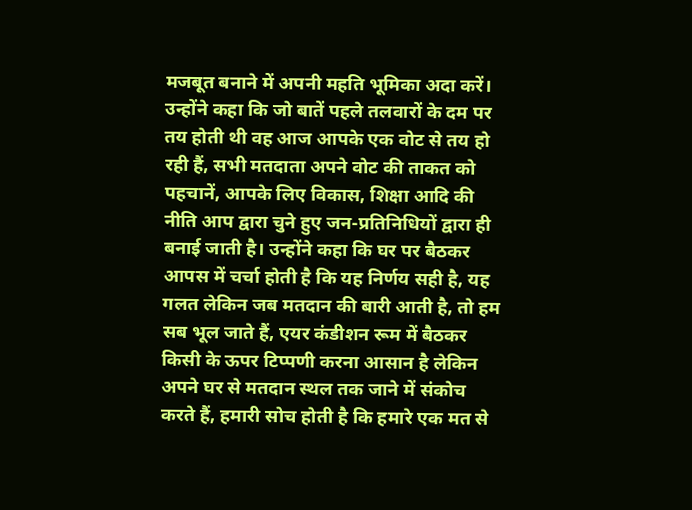मजबूत बनाने में अपनी महति भूमिका अदा करें। उन्होंने कहा कि जो बातें पहले तलवारों के दम पर तय होती थी वह आज आपके एक वोट से तय हो रही हैं, सभी मतदाता अपने वोट की ताकत को पहचानें, आपके लिए विकास, शिक्षा आदि की नीति आप द्वारा चुने हुए जन-प्रतिनिधियों द्वारा ही बनाई जाती है। उन्होंने कहा कि घर पर बैठकर आपस में चर्चा होती है कि यह निर्णय सही है, यह गलत लेकिन जब मतदान की बारी आती है, तो हम सब भूल जाते हैं, एयर कंडीशन रूम में बैठकर किसी के ऊपर टिप्पणी करना आसान है लेकिन अपने घर से मतदान स्थल तक जाने में संकोच करते हैं, हमारी सोच होती है कि हमारे एक मत से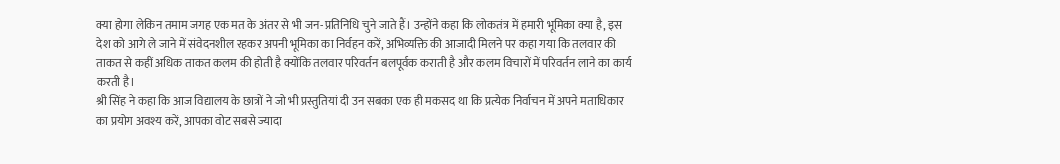क्या होगा लेकिन तमाम जगह एक मत के अंतर से भी जन-प्रतिनिधि चुने जाते हैं। उन्होंने कहा कि लोकतंत्र में हमारी भूमिका क्या है, इस देश को आगे ले जाने में संवेदनशील रहकर अपनी भूमिका का निर्वहन करें, अभिव्यक्ति की आजादी मिलने पर कहा गया कि तलवार की ताकत से कहीं अधिक ताकत कलम की होती है क्योंकि तलवार परिवर्तन बलपूर्वक कराती है और कलम विचारों में परिवर्तन लाने का कार्य करती है।
श्री सिंह ने कहा कि आज विद्यालय के छात्रों ने जो भी प्रस्तुतियां दी उन सबका एक ही मकसद था कि प्रत्येक निर्वाचन में अपने मताधिकार का प्रयोग अवश्य करें, आपका वोट सबसे ज्यादा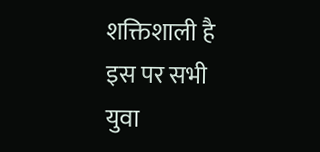शक्तिशाली है इस पर सभी युवा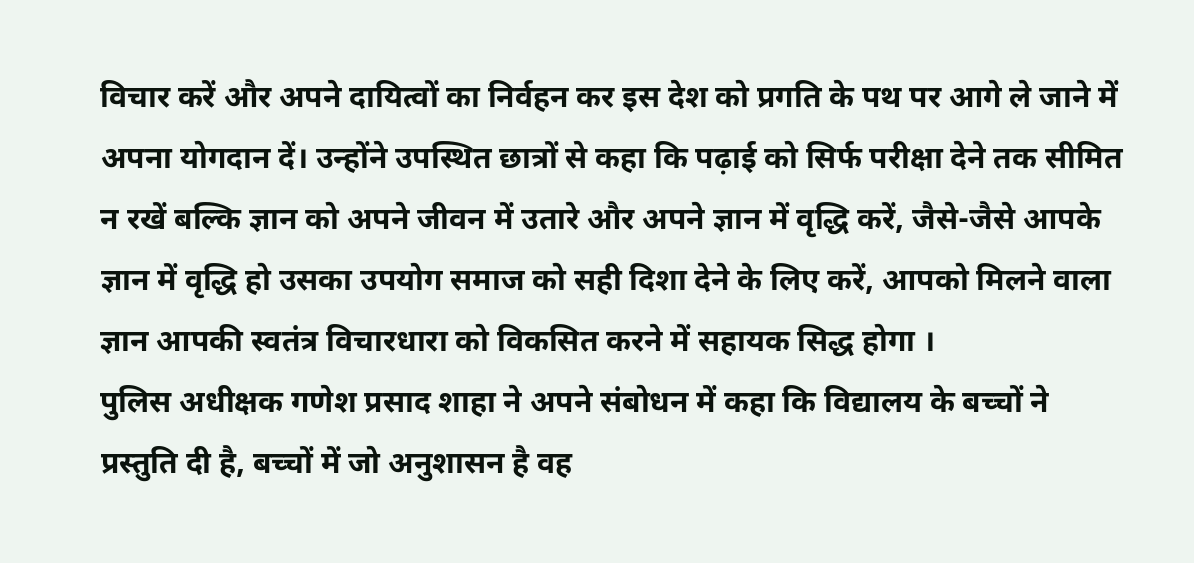विचार करें और अपने दायित्वों का निर्वहन कर इस देश को प्रगति के पथ पर आगे ले जाने में अपना योगदान दें। उन्होंने उपस्थित छात्रों से कहा कि पढ़ाई को सिर्फ परीक्षा देने तक सीमित न रखें बल्कि ज्ञान को अपने जीवन में उतारे और अपने ज्ञान में वृद्धि करें, जैसे-जैसे आपके ज्ञान में वृद्धि हो उसका उपयोग समाज को सही दिशा देने के लिए करें, आपको मिलने वाला ज्ञान आपकी स्वतंत्र विचारधारा को विकसित करने में सहायक सिद्ध होगा ।
पुलिस अधीक्षक गणेश प्रसाद शाहा ने अपने संबोधन में कहा कि विद्यालय के बच्चों ने प्रस्तुति दी है, बच्चों में जो अनुशासन है वह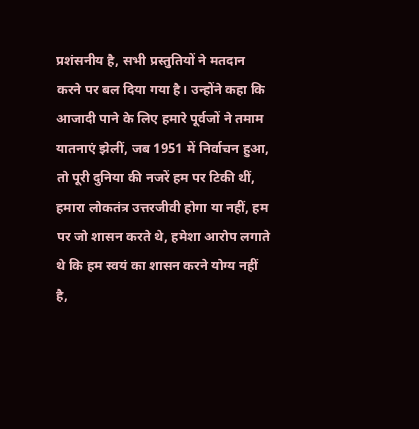प्रशंसनीय है, सभी प्रस्तुतियों ने मतदान करने पर बल दिया गया है। उन्होंने कहा कि आजादी पाने के लिए हमारे पूर्वजों ने तमाम यातनाएं झेलीं, जब 1951 में निर्वाचन हुआ, तो पूरी दुनिया की नजरें हम पर टिकी थीं, हमारा लोकतंत्र उत्तरजीवी होगा या नहीं, हम पर जो शासन करते थे, हमेशा आरोप लगाते थे कि हम स्वयं का शासन करने योग्य नहीं है,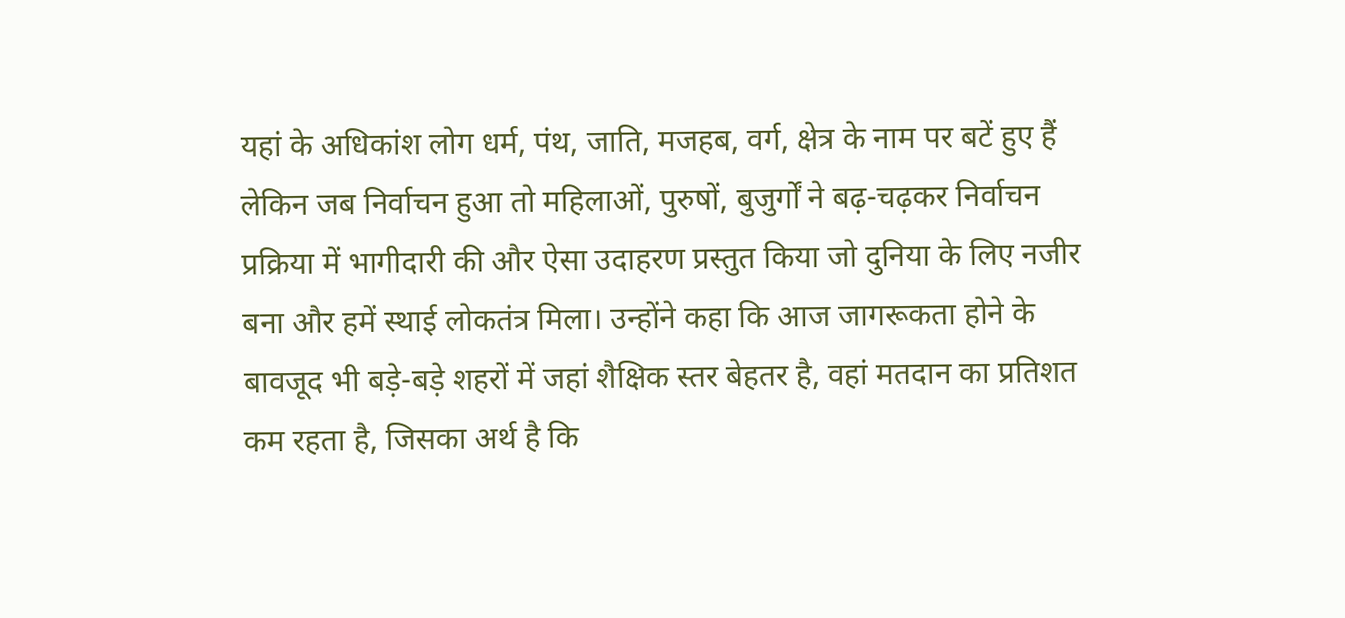यहां के अधिकांश लोग धर्म, पंथ, जाति, मजहब, वर्ग, क्षेत्र के नाम पर बटें हुए हैं लेकिन जब निर्वाचन हुआ तो महिलाओं, पुरुषों, बुजुर्गों ने बढ़-चढ़कर निर्वाचन प्रक्रिया में भागीदारी की और ऐसा उदाहरण प्रस्तुत किया जो दुनिया के लिए नजीर बना और हमें स्थाई लोकतंत्र मिला। उन्होंने कहा कि आज जागरूकता होने के बावजूद भी बड़े-बड़े शहरों में जहां शैक्षिक स्तर बेहतर है, वहां मतदान का प्रतिशत कम रहता है, जिसका अर्थ है कि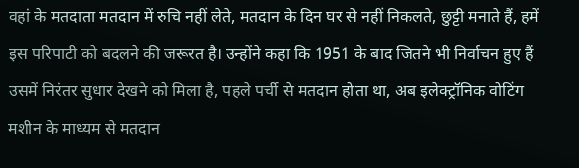वहां के मतदाता मतदान में रुचि नहीं लेते, मतदान के दिन घर से नहीं निकलते, छुट्टी मनाते हैं, हमें इस परिपाटी को बदलने की जरूरत है। उन्होंने कहा कि 1951 के बाद जितने भी निर्वाचन हुए हैं उसमें निरंतर सुधार देखने को मिला है, पहले पर्ची से मतदान होता था, अब इलेक्ट्रॉनिक वोटिंग मशीन के माध्यम से मतदान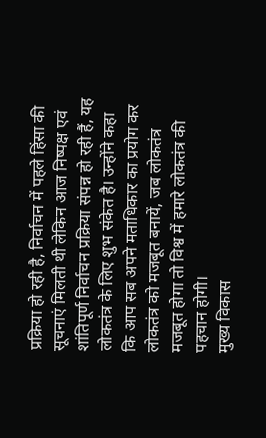प्रक्रिया हो रही है, निर्वाचन में पहले हिंसा की सूचनाएं मिलती थी लेकिन आज निष्पक्ष एवं शांतिपूर्ण निर्वाचन प्रक्रिया संपन्न हो रही हैं, यह लोकतंत्र के लिए शुभ संकेत है। उन्होंने कहा कि आप सब अपने मताधिकार का प्रयोग कर लोकतंत्र को मजबूत बनायें, जब लोकतंत्र मजबूत होगा तो विश्व में हमारे लोकतंत्र की पहचान होगी।
मुख्य विकास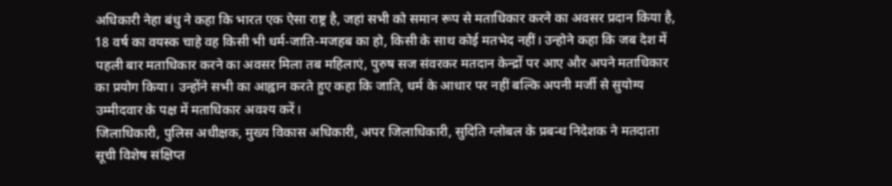अधिकारी नेहा बंधु ने कहा कि भारत एक ऐसा राष्ट्र है, जहां सभी को समान रूप से मताधिकार करने का अवसर प्रदान किया है, 18 वर्ष का वयस्क चाहे वह किसी भी धर्म-जाति-मजहब का हो, किसी के साथ कोई मतभेद नहीं। उन्होने कहा कि जब देश में पहली बार मताधिकार करने का अवसर मिला तब महिलाएं, पुरुष सज संवरकर मतदान केन्द्रों पर आए और अपने मताधिकार का प्रयोग किया। उन्होंने सभी का आह्वान करते हुए कहा कि जाति, धर्म के आधार पर नहीं बल्कि अपनी मर्जी से सुयोग्य उम्मीदवार के पक्ष में मताधिकार अवश्य करें।
जिलाधिकारी, पुलिस अधीक्षक, मुख्य विकास अधिकारी, अपर जिलाधिकारी, सुदिति ग्लोबल के प्रबन्ध निदेशक ने मतदाता सूची विशेष संक्षिप्त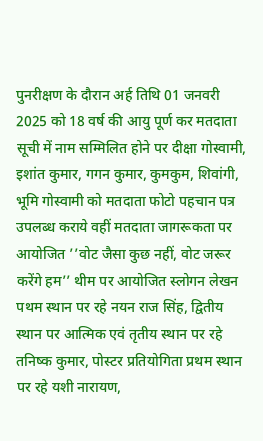पुनरीक्षण के दौरान अर्ह तिथि 01 जनवरी 2025 को 18 वर्ष की आयु पूर्ण कर मतदाता सूची में नाम सम्मिलित होने पर दीक्षा गोस्वामी, इशांत कुमार, गगन कुमार, कुमकुम, शिवांगी, भूमि गोस्वामी को मतदाता फोटो पहचान पत्र उपलब्ध कराये वहीं मतदाता जागरूकता पर आयोजित ’’वोट जैसा कुछ नहीं, वोट जरूर करेंगे हम’’ थीम पर आयोजित स्लोगन लेखन पथम स्थान पर रहे नयन राज सिंह, द्वितीय स्थान पर आत्मिक एवं तृतीय स्थान पर रहे तनिष्क कुमार, पोस्टर प्रतियोगिता प्रथम स्थान पर रहे यशी नारायण,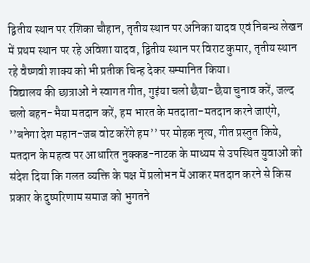द्वितीय स्थान पर रशिका चौहान, तृतीय स्थान पर अनिका यादव एवं निबन्ध लेखन में प्रथम स्थान पर रहे अविशा यादव, द्वितीय स्थान पर विराट कुमार, तृतीय स्थान रहे वैष्णवी शाक्य को भी प्रतीक चिन्ह देकर सम्मानित किया।
विद्यालय की छात्राओं ने स्वागत गीत, गुइंया चलो छैया-छैया चुनाव करें, जल्द चलो बहन-भैया मतदान करें, हम भारत के मतदाता-मतदान करने जाएंगे, ’’बनेगा देश महान-जब वोट करेंगे हम’’ पर मोहक नृत्य, गीत प्रस्तुत किये, मतदान के महत्व पर आधारित नुक्कड-नाटक के माध्यम से उपस्थित युवाओं को संदेश दिया कि गलत व्यक्ति के पक्ष में प्रलोभन में आकर मतदान करने से किस प्रकार के दुष्परिणाम समाज को भुगतने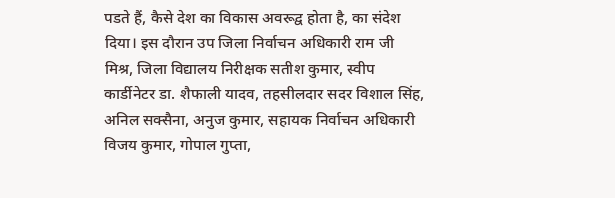पडते हैं, कैसे देश का विकास अवरूद्व होता है, का संदेश दिया। इस दौरान उप जिला निर्वाचन अधिकारी राम जी मिश्र, जिला विद्यालय निरीक्षक सतीश कुमार, स्वीप कार्डीनेटर डा. शैफाली यादव, तहसीलदार सदर विशाल सिंह, अनिल सक्सैना, अनुज कुमार, सहायक निर्वाचन अधिकारी विजय कुमार, गोपाल गुप्ता,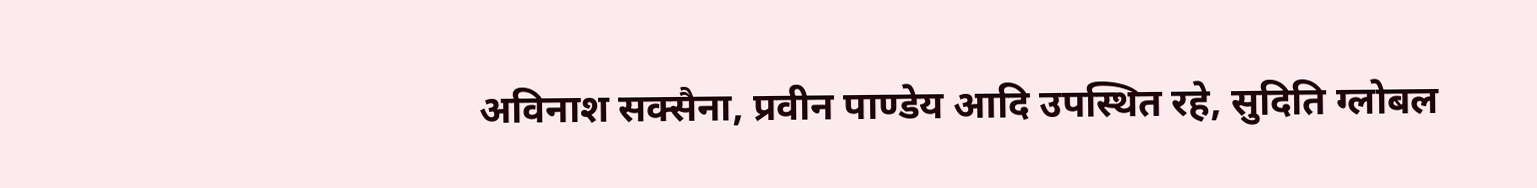अविनाश सक्सैना, प्रवीन पाण्डेय आदि उपस्थित रहे, सुदिति ग्लोबल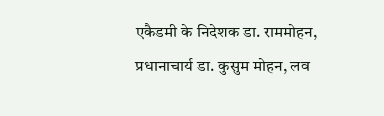एकैडमी के निदेशक डा. राममोहन, प्रधानाचार्य डा. कुसुम मोहन, लव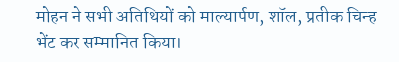मोहन ने सभी अतिथियों को माल्यार्पण, शॉल, प्रतीक चिन्ह भेंट कर सम्मानित किया।